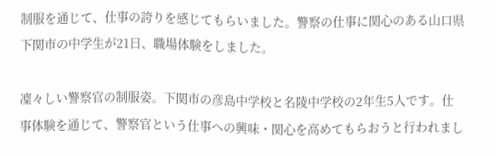制服を通じて、仕事の誇りを感じてもらいました。警察の仕事に関心のある山口県下関市の中学生が21日、職場体験をしました。

凜々しい警察官の制服姿。下関市の彦島中学校と名陵中学校の2年生5人です。仕事体験を通じて、警察官という仕事への興味・関心を高めてもらおうと行われまし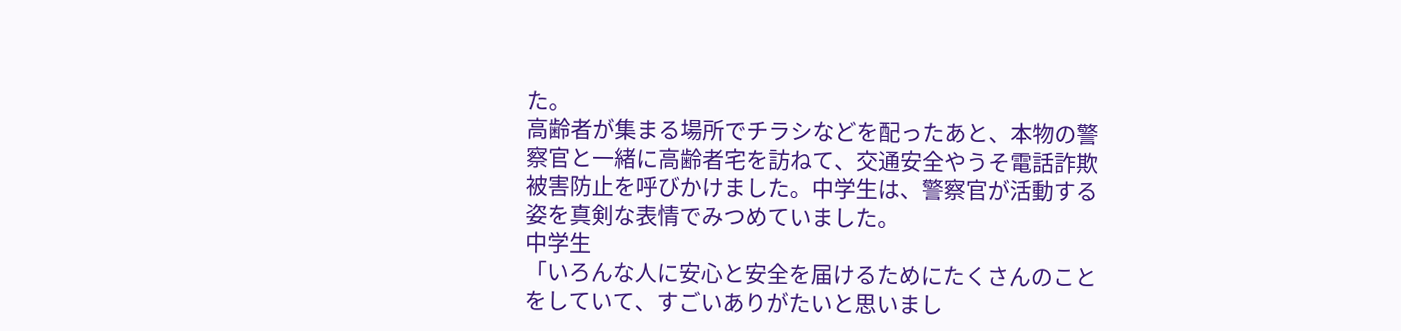た。
高齢者が集まる場所でチラシなどを配ったあと、本物の警察官と一緒に高齢者宅を訪ねて、交通安全やうそ電話詐欺被害防止を呼びかけました。中学生は、警察官が活動する姿を真剣な表情でみつめていました。
中学生
「いろんな人に安心と安全を届けるためにたくさんのことをしていて、すごいありがたいと思いまし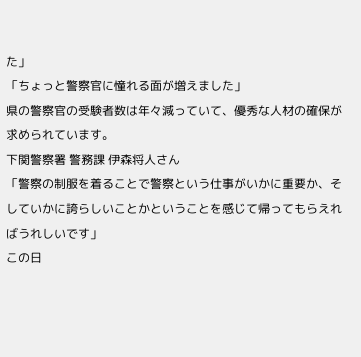た」
「ちょっと警察官に憧れる面が増えました」
県の警察官の受験者数は年々減っていて、優秀な人材の確保が求められています。
下関警察署 警務課 伊森将人さん
「警察の制服を着ることで警察という仕事がいかに重要か、そしていかに誇らしいことかということを感じて帰ってもらえればうれしいです」
この日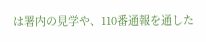は署内の見学や、110番通報を通した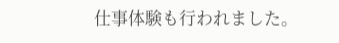仕事体験も行われました。